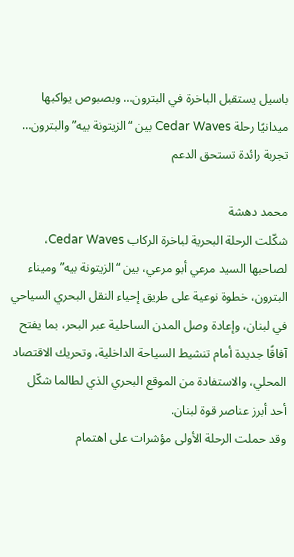باسيل يستقبل الباخرة في البترون… وبصبوص يواكبها ميدانيًا رحلة Cedar Waves بين “الزيتونة بيه” والبترون… تجربة رائدة تستحق الدعم

محمد دهشة
شكّلت الرحلة البحرية لباخرة الركاب Cedar Waves، لصاحبها السيد مرعي أبو مرعي، بين “الزيتونة بيه” وميناء البترون، خطوة نوعية على طريق إحياء النقل البحري السياحي في لبنان، وإعادة وصل المدن الساحلية عبر البحر، بما يفتح آفاقًا جديدة أمام تنشيط السياحة الداخلية، وتحريك الاقتصاد المحلي، والاستفادة من الموقع البحري الذي لطالما شكّل أحد أبرز عناصر قوة لبنان.
وقد حملت الرحلة الأولى مؤشرات على اهتمام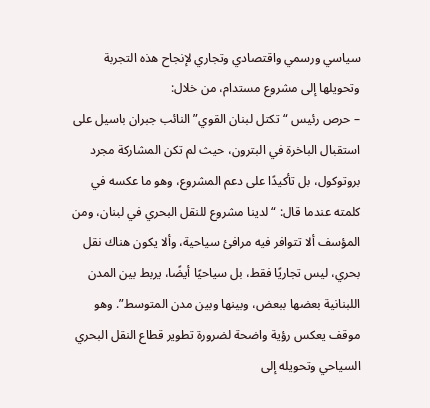سياسي ورسمي واقتصادي وتجاري لإنجاح هذه التجربة وتحويلها إلى مشروع مستدام، من خلال:
– حرص رئيس “تكتل لبنان القوي” النائب جبران باسيل على استقبال الباخرة في البترون، حيث لم تكن المشاركة مجرد بروتوكول، بل تأكيدًا على دعم المشروع، وهو ما عكسه في كلمته عندما قال: “لدينا مشروع للنقل البحري في لبنان، ومن المؤسف ألا تتوافر فيه مرافئ سياحية، وألا يكون هناك نقل بحري، ليس تجاريًا فقط، بل سياحيًا أيضًا، يربط بين المدن اللبنانية بعضها ببعض، وبينها وبين مدن المتوسط”. وهو موقف يعكس رؤية واضحة لضرورة تطوير قطاع النقل البحري السياحي وتحويله إلى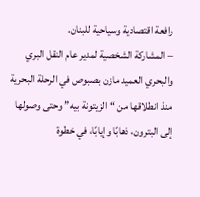رافعة اقتصادية وسياحية للبنان.
– المشاركة الشخصية لمدير عام النقل البري والبحري العميد مازن بصبوص في الرحلة البحرية منذ انطلاقها من “الزيتونة بيه” وحتى وصولها إلى البترون، ذهابًا وإيابًا، في خطوة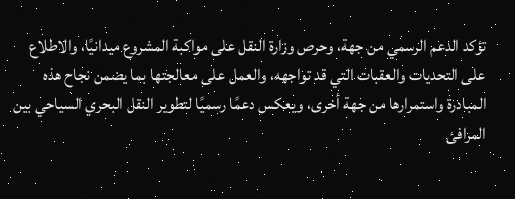تؤكد الدعم الرسمي من جهة، وحرص وزارة النقل على مواكبة المشروع ميدانيًا، والاطلاع على التحديات والعقبات التي قد تواجهه، والعمل على معالجتها بما يضمن نجاح هذه المبادرة واستمرارها من جهة أخرى، ويعكس دعمًا رسميًا لتطوير النقل البحري السياحي بين المرافئ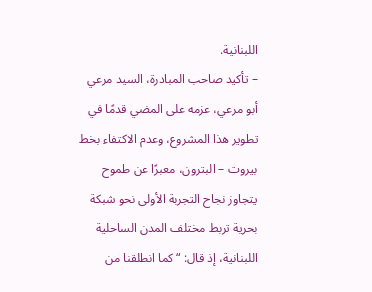اللبنانية.
– تأكيد صاحب المبادرة، السيد مرعي أبو مرعي، عزمه على المضي قدمًا في تطوير هذا المشروع، وعدم الاكتفاء بخط بيروت – البترون، معبرًا عن طموح يتجاوز نجاح التجربة الأولى نحو شبكة بحرية تربط مختلف المدن الساحلية اللبنانية، إذ قال: “كما انطلقنا من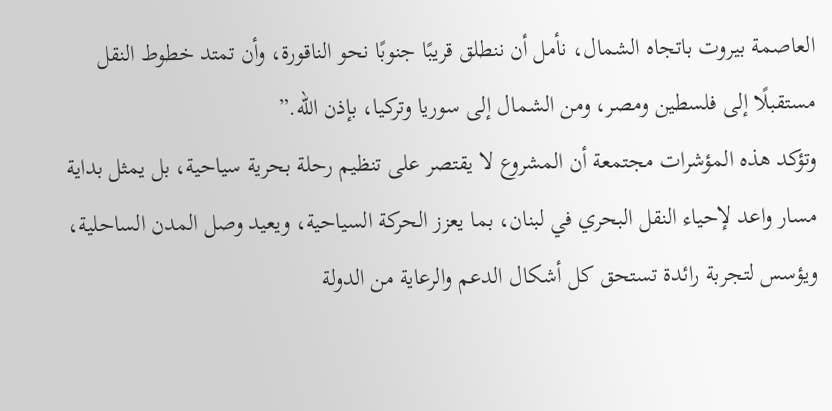العاصمة بيروت باتجاه الشمال، نأمل أن ننطلق قريبًا جنوبًا نحو الناقورة، وأن تمتد خطوط النقل مستقبلًا إلى فلسطين ومصر، ومن الشمال إلى سوريا وتركيا، بإذن الله.”
وتؤكد هذه المؤشرات مجتمعة أن المشروع لا يقتصر على تنظيم رحلة بحرية سياحية، بل يمثل بداية مسار واعد لإحياء النقل البحري في لبنان، بما يعزز الحركة السياحية، ويعيد وصل المدن الساحلية، ويؤسس لتجربة رائدة تستحق كل أشكال الدعم والرعاية من الدولة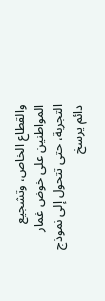والقطاع الخاص، وتشجيع المواطنين على خوض غمار التجربة، حتى تتحول إلى نموذج دائم يرسخ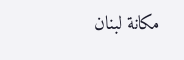مكانة لبنان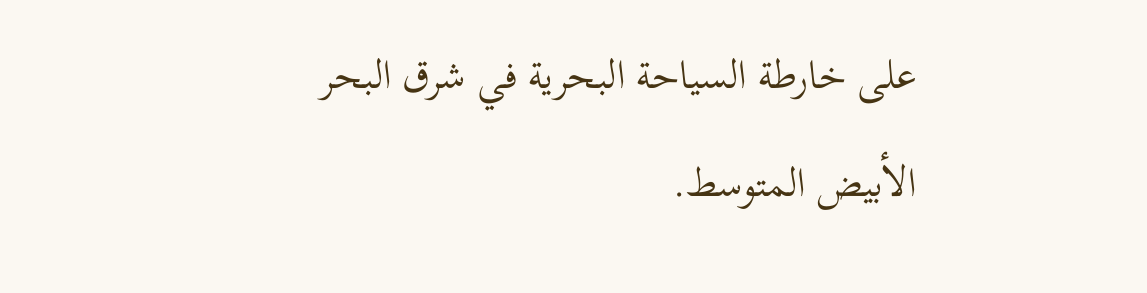على خارطة السياحة البحرية في شرق البحر الأبيض المتوسط.